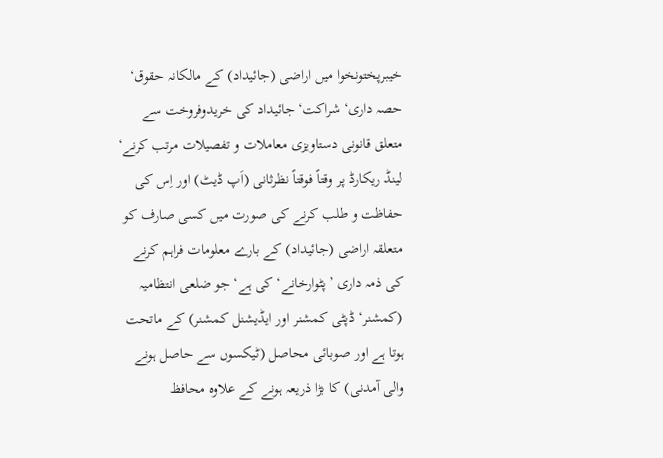خیبرپختونخوا میں اراضی (جائیداد) کے مالکانہ حقوق‘ حصہ داری‘ شراکت‘ جائیداد کی خریدوفروخت سے متعلق قانونی دستاویزی معاملات و تفصیلات مرتب کرنے‘ لینڈ ریکارڈ پر وقتاً فوقتاً نظرثانی (اَپ ڈیٹ) اور اِس کی حفاظت و طلب کرنے کی صورت میں کسی صارف کو متعلقہ اراضی (جائیداد) کے بارے معلومات فراہم کرنے کی ذمہ داری ’پٹوارخانے‘ کی ہے‘ جو ضلعی انتظامیہ (کمشنر‘ ڈپٹی کمشنر اور ایڈیشنل کمشنر) کے ماتحت ہوتا ہے اور صوبائی محاصل (ٹیکسوں سے حاصل ہونے والی آمدنی) کا بڑا ذریعہ ہونے کے علاوہ محافظ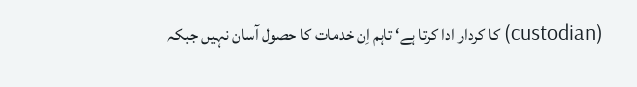(custodian) کا کردار ادا کرتا ہے‘ تاہم اِن خدمات کا حصول آسان نہیں جبکہ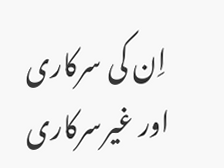اِن کی سرکاری اور غیرسرکاری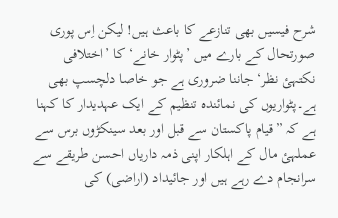شرح فیسیں بھی تنازعے کا باعث ہیں! لیکن اِس پوری صورتحال کے بارے میں ’پٹوار خانے‘ کا ’اختلافی نکتہئ نظر‘ جاننا ضروری ہے جو خاصا دلچسپ بھی ہے۔پٹواریوں کی نمائندہ تنظیم کے ایک عہدیدار کا کہنا ہے کہ ”قیام پاکستان سے قبل اور بعد سینکڑوں برس سے عملہئ مال کے اہلکار اپنی ذمہ داریاں احسن طریقے سے سرانجام دے رہے ہیں اور جائیداد (اراضی) کی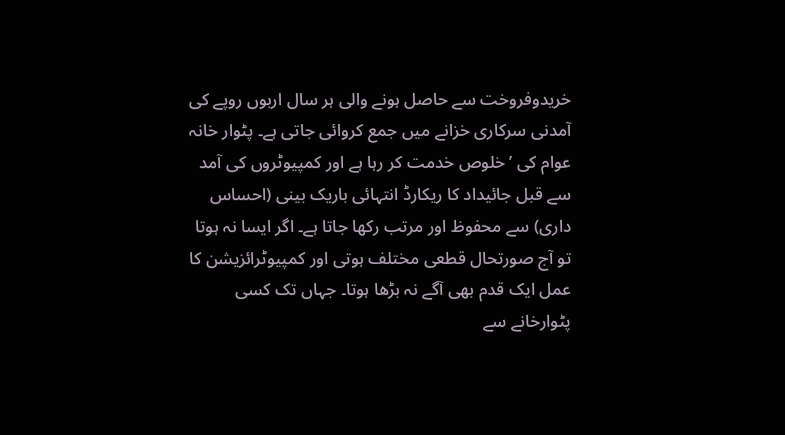خریدوفروخت سے حاصل ہونے والی ہر سال اربوں روپے کی آمدنی سرکاری خزانے میں جمع کروائی جاتی ہے۔ پٹوار خانہ عوام کی ’خلوص خدمت کر رہا ہے اور کمپیوٹروں کی آمد سے قبل جائیداد کا ریکارڈ انتہائی باریک بینی (احساس داری) سے محفوظ اور مرتب رکھا جاتا ہے۔ اگر ایسا نہ ہوتا تو آج صورتحال قطعی مختلف ہوتی اور کمپیوٹرائزیشن کا عمل ایک قدم بھی آگے نہ بڑھا ہوتا۔ جہاں تک کسی پٹوارخانے سے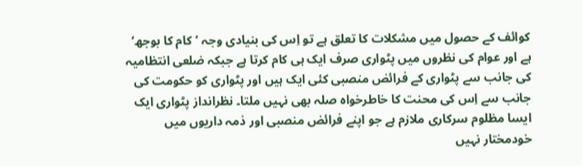کوائف کے حصول میں مشکلات کا تعلق ہے تو اِس کی بنیادی وجہ ’کام کا بوجھ‘ ہے اور عوام کی نظروں میں پٹواری صرف ایک ہی کام کرتا ہے جبکہ ضلعی انتظامیہ کی جانب سے پٹواری کے فرائض منصبی کئی ایک ہیں اور پٹواری کو حکومت کی جانب سے اِس کی محنت کا خاطرخواہ صلہ بھی نہیں ملتا۔ نظرانداز پٹواری ایک ایسا مظلوم سرکاری ملازم ہے جو اپنے فرائض منصبی اور ذمہ داریوں میں خودمختار نہیں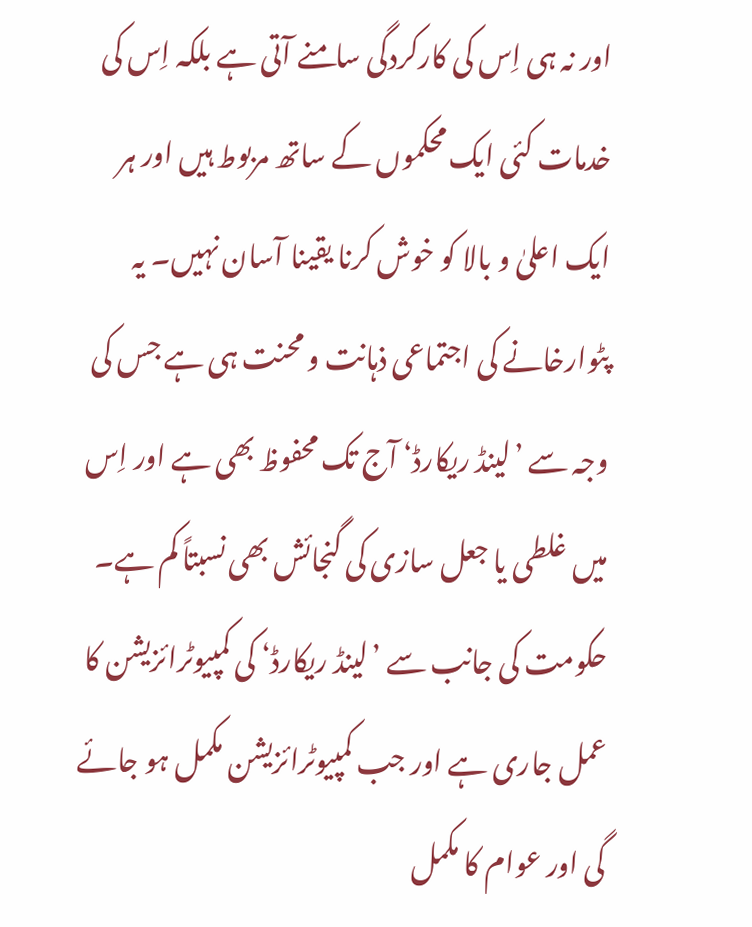اور نہ ہی اِس کی کارکردگی سامنے آتی ہے بلکہ اِس کی خدمات کئی ایک محکموں کے ساتھ مربوط ہیں اور ہر ایک اعلیٰ و بالا کو خوش کرنا یقینا آسان نہیں۔ یہ پٹوارخانے کی اجتماعی ذہانت و محنت ہی ہے جس کی وجہ سے ’لینڈ ریکارڈ‘ آج تک محفوظ بھی ہے اور اِس میں غلطی یا جعل سازی کی گنجائش بھی نسبتاً کم ہے۔ حکومت کی جانب سے ’لینڈ ریکارڈ‘ کی کمپیوٹرائزیشن کا عمل جاری ہے اور جب کمپیوٹرائزیشن مکمل ہو جائے گی اور عوام کا مکمل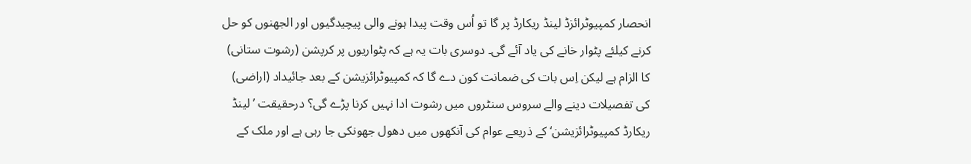انحصار کمپیوٹرائزڈ لینڈ ریکارڈ پر گا تو اُس وقت پیدا ہونے والی پیچیدگیوں اور الجھنوں کو حل کرنے کیلئے پٹوار خانے کی یاد آئے گی۔ دوسری بات یہ ہے کہ پٹواریوں پر کرپشن (رشوت ستانی) کا الزام ہے لیکن اِس بات کی ضمانت کون دے گا کہ کمپیوٹرائزیشن کے بعد جائیداد (اراضی) کی تفصیلات دینے والے سروس سنٹروں میں رشوت ادا نہیں کرنا پڑے گی؟ درحقیقت ’لینڈ ریکارڈ کمپیوٹرائزیشن‘ کے ذریعے عوام کی آنکھوں میں دھول جھونکی جا رہی ہے اور ملک کے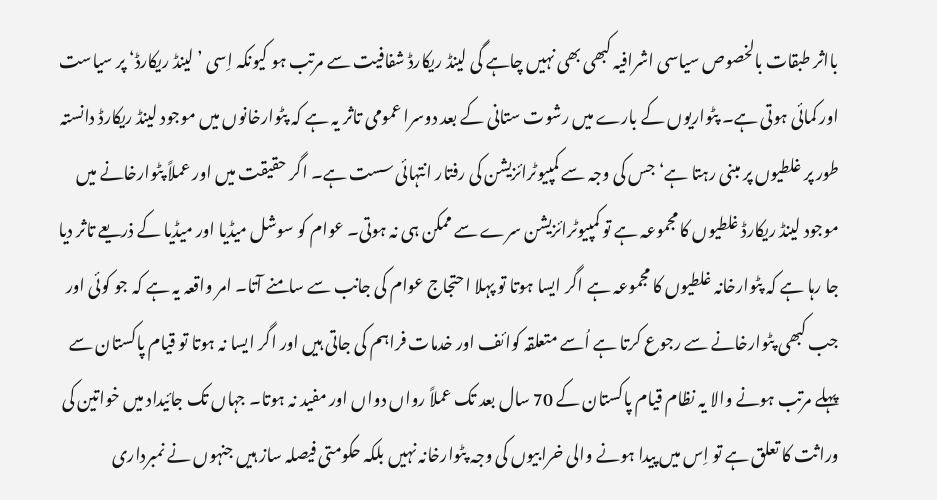بااثر طبقات بالخصوص سیاسی اشرافیہ کبھی بھی نہیں چاہے گی لینڈ ریکارڈ شفافیت سے مرتب ہو کیونکہ اِسی ’لینڈ ریکارڈ‘ پر سیاست اور کمائی ہوتی ہے۔ پٹواریوں کے بارے میں رشوت ستانی کے بعد دوسرا عمومی تاثر یہ ہے کہ پٹوارخانوں میں موجود لینڈ ریکارڈ دانستہ طور پر غلطیوں پر مبنی رہتا ہے‘ جس کی وجہ سے کمپیوٹرائزیشن کی رفتار انتہائی سست ہے۔ اگر حقیقت میں اور عملاً پٹوارخانے میں موجود لینڈ ریکارڈ غلطیوں کا مجموعہ ہے تو کمپیوٹرائزیشن سرے سے ممکن ہی نہ ہوتی۔ عوام کو سوشل میڈیا اور میڈیا کے ذریعے تاثر دیا جا رہا ہے کہ پٹوارخانہ غلطیوں کا مجموعہ ہے اگر ایسا ہوتا تو پہلا احتجاج عوام کی جانب سے سامنے آتا۔ امر واقعہ یہ ہے کہ جو کوئی اور جب کبھی پٹوارخانے سے رجوع کرتا ہے اُسے متعلقہ کوائف اور خدمات فراہم کی جاتی ہیں اور اگر ایسا نہ ہوتا تو قیام پاکستان سے پہلے مرتب ہونے والا یہ نظام قیام پاکستان کے 70 سال بعد تک عملاً رواں دواں اور مفید نہ ہوتا۔ جہاں تک جائیداد میں خواتین کی وراثت کا تعلق ہے تو اِس میں پیدا ہونے والی خرابیوں کی وجہ پٹوارخانہ نہیں بلکہ حکومتی فیصلہ ساز ہیں جنہوں نے نمبرداری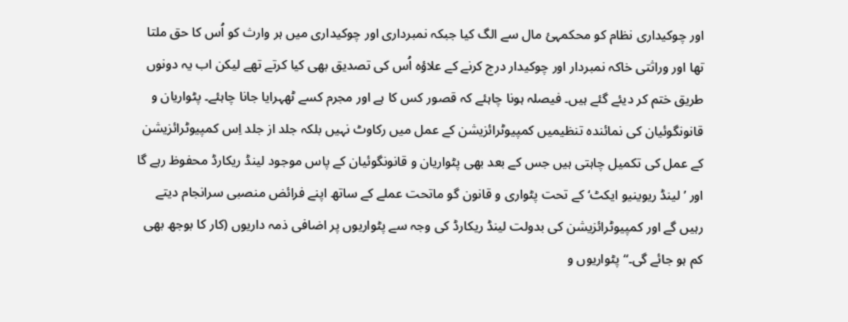اور چوکیداری نظام کو محکمہئ مال سے الگ کیا جبکہ نمبرداری اور چوکیداری میں ہر وارث کو اُس کا حق ملتا تھا اور وراثتی خاکہ نمبردار اور چوکیدار درج کرنے کے علاؤہ اُس کی تصدیق بھی کیا کرتے تھے لیکن اب یہ دونوں طریق ختم کر دیئے گئے ہیں۔ فیصلہ ہونا چاہئے کہ قصور کس کا ہے اور مجرم کسے ٹھہرایا جانا چاہئے۔ پٹواریان و قانونگوئیان کی نمائندہ تنظیمیں کمپیوٹرائزیشن کے عمل میں رکاوٹ نہیں بلکہ جلد از جلد اِس کمپیوٹرائزیشن کے عمل کی تکمیل چاہتی ہیں جس کے بعد بھی پٹواریان و قانونگوئیان کے پاس موجود لینڈ ریکارڈ محفوظ رہے گا اور ’لینڈ ریوینیو ایکٹ‘ کے تحت پٹواری و قانون گو ماتحت عملے کے ساتھ اپنے فرائض منصبی سرانجام دیتے رہیں گے اور کمپیوٹرائزیشن کی بدولت لینڈ ریکارڈ کی وجہ سے پٹواریوں پر اضافی ذمہ داریوں (کار کا بوجھ بھی کم ہو جائے گی۔“ پٹواریوں و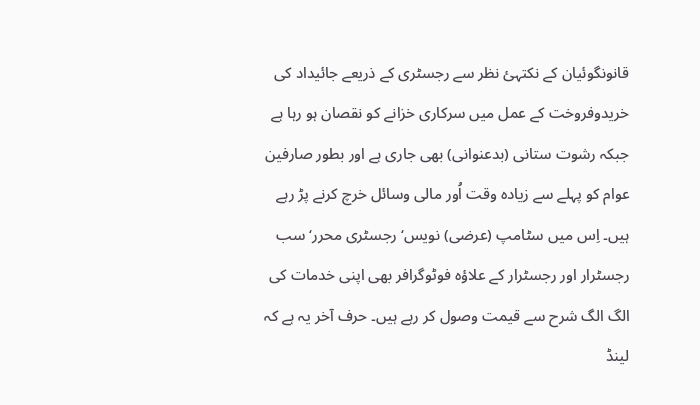قانونگوئیان کے نکتہئ نظر سے رجسٹری کے ذریعے جائیداد کی خریدوفروخت کے عمل میں سرکاری خزانے کو نقصان ہو رہا ہے جبکہ رشوت ستانی (بدعنوانی) بھی جاری ہے اور بطور صارفین عوام کو پہلے سے زیادہ وقت اُور مالی وسائل خرچ کرنے پڑ رہے ہیں۔ اِس میں سٹامپ (عرضی) نویس‘ رجسٹری محرر‘ سب رجسٹرار اور رجسٹرار کے علاؤہ فوٹوگرافر بھی اپنی خدمات کی الگ الگ شرح سے قیمت وصول کر رہے ہیں۔ حرف آخر یہ ہے کہ لینڈ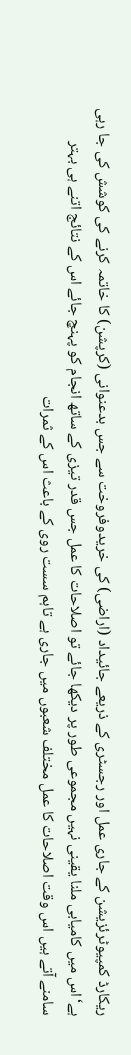ریکارڈ کمپیوٹرئزیشن کے جاری عمل اور رجسٹری کے ذریعے جائیداد (اراضی) کی خریدوفروخت سے جس بدعنوانی (کرپشن) کا خاتمہ کرنے کی کوشش کی جا رہی ہے‘اس میں کامیابی ملنا یقینی نہیں مجموعی طور پر دیکھا جائے تو اصلاحات کا عمل جس قدر تیزی کے ساتھ انجام کو پہنچ جائے اس کے نتائج اتنے ہی بہتر سامنے آتے ہیں اس وقت اصلاحات کا عمل مختلف شعبوں میں جاری ہے تاہم سست روی کے باعث اس کے ثمرات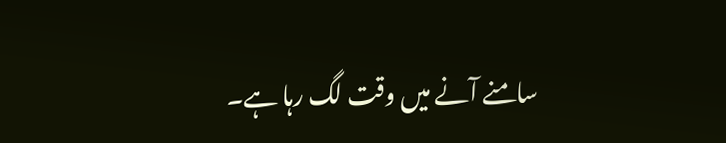سامنے آنے میں وقت لگ رہا ہے۔